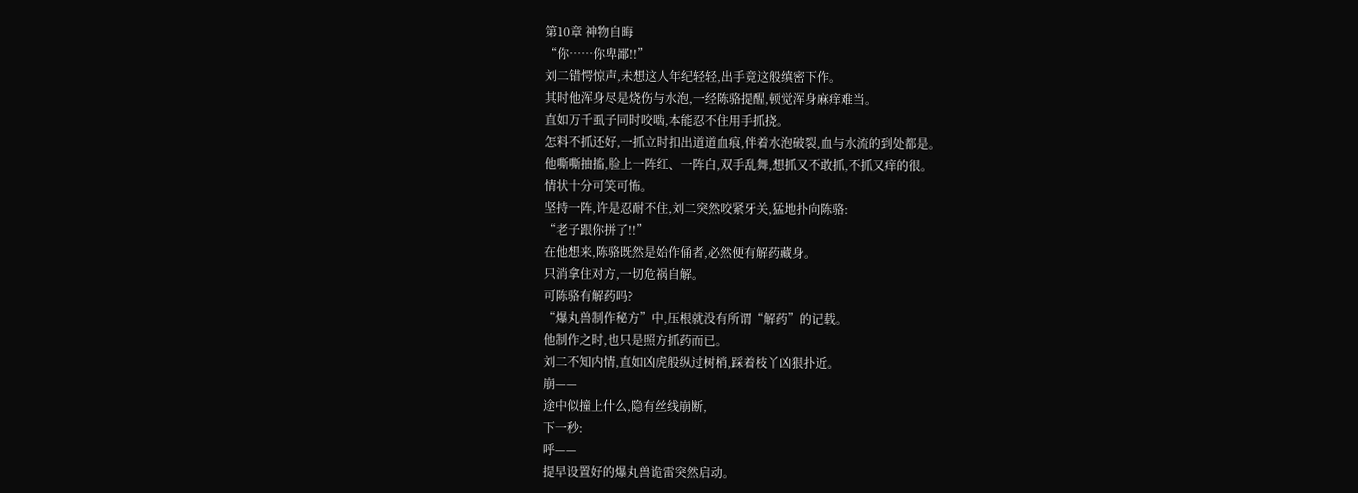第10章 神物自晦
“你……你卑鄙!!”
刘二错愕惊声,未想这人年纪轻轻,出手竟这般缜密下作。
其时他浑身尽是烧伤与水泡,一经陈骆提醒,顿觉浑身麻痒难当。
直如万千虱子同时咬啮,本能忍不住用手抓挠。
怎料不抓还好,一抓立时扣出道道血痕,伴着水泡破裂,血与水流的到处都是。
他嘶嘶抽搐,脸上一阵红、一阵白,双手乱舞,想抓又不敢抓,不抓又痒的很。
情状十分可笑可怖。
坚持一阵,许是忍耐不住,刘二突然咬紧牙关,猛地扑向陈骆:
“老子跟你拼了!!”
在他想来,陈骆既然是始作俑者,必然便有解药藏身。
只消拿住对方,一切危祸自解。
可陈骆有解药吗?
“爆丸兽制作秘方”中,压根就没有所谓“解药”的记载。
他制作之时,也只是照方抓药而已。
刘二不知内情,直如凶虎般纵过树梢,踩着枝丫凶狠扑近。
崩——
途中似撞上什么,隐有丝线崩断,
下一秒:
呼——
提早设置好的爆丸兽诡雷突然启动。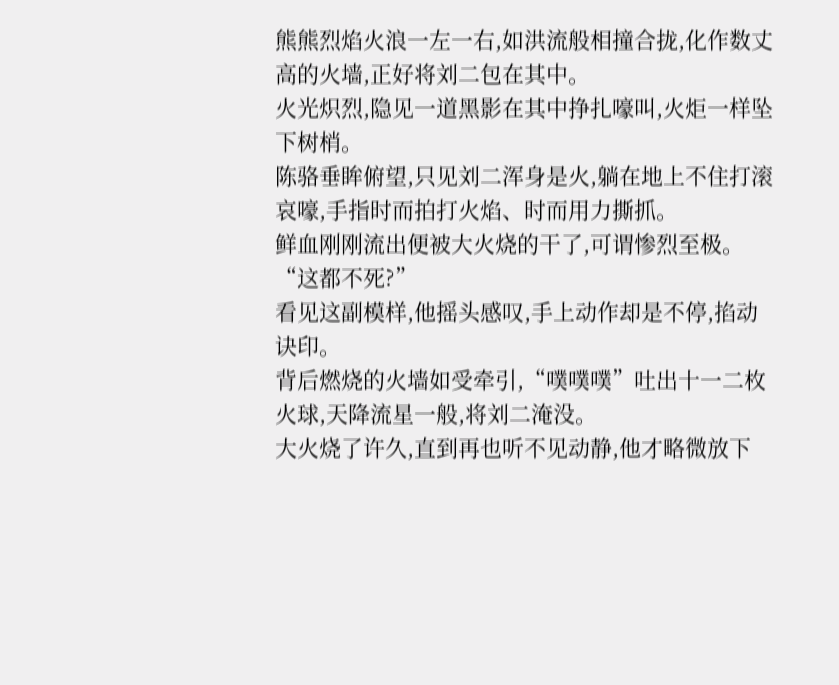熊熊烈焰火浪一左一右,如洪流般相撞合拢,化作数丈高的火墙,正好将刘二包在其中。
火光炽烈,隐见一道黑影在其中挣扎嚎叫,火炬一样坠下树梢。
陈骆垂眸俯望,只见刘二浑身是火,躺在地上不住打滚哀嚎,手指时而拍打火焰、时而用力撕抓。
鲜血刚刚流出便被大火烧的干了,可谓惨烈至极。
“这都不死?”
看见这副模样,他摇头感叹,手上动作却是不停,掐动诀印。
背后燃烧的火墙如受牵引,“噗噗噗”吐出十一二枚火球,天降流星一般,将刘二淹没。
大火烧了许久,直到再也听不见动静,他才略微放下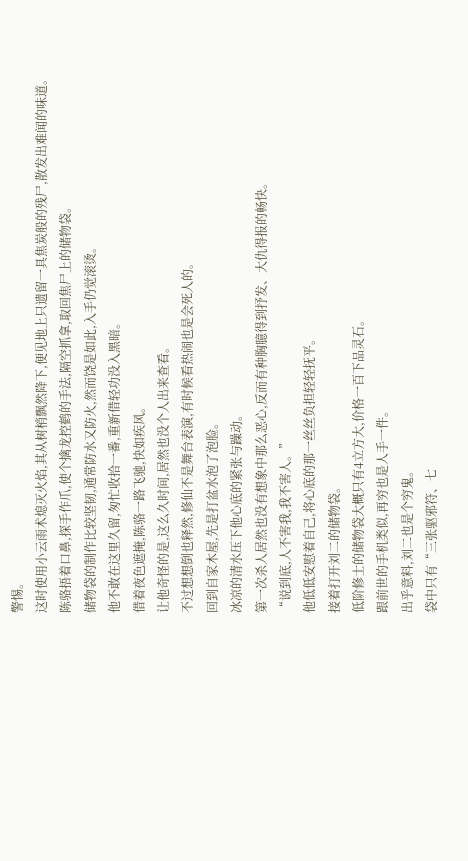警惕。
这时使用小云雨术熄灭火焰,其从树梢飘然降下,便见地上只遗留一具焦炭般的残尸,散发出难闻的味道。
陈骆捂着口鼻,探手作爪,使个擒龙控鹤的手法,隔空抓拿,取回焦尸上的储物袋。
储物袋的制作比较坚韧,通常防水又防火,然而饶是如此,入手仍觉滚烫。
他不敢在这里久留,匆忙收拾一番,重新借轻功没入黑暗。
借着夜色遮掩,陈骆一路飞驰,快如疾风。
让他奇怪的是,这么久时间,居然也没个人出来查看。
不过想想倒也释然,修仙不是舞台表演,有时候看热闹也是会死人的。
回到自家木屋,先是打盆水泡了泡脸。
冰凉的清水压下他心底的紧张与躁动。
第一次杀人居然也没有想象中那么恶心,反而有种胸臆得到抒发、大仇得报的畅快。
“说到底,人不害我,我不害人。”
他低低安慰着自己,将心底的那一丝丝负担轻轻抚平。
接着打开刘二的储物袋。
低阶修士的储物袋大概只有4立方大,价格一百下品灵石。
跟前世的手机类似,再穷也是人手一件。
出乎意料,刘二也是个穷鬼。
袋中只有“三张驱邪符、七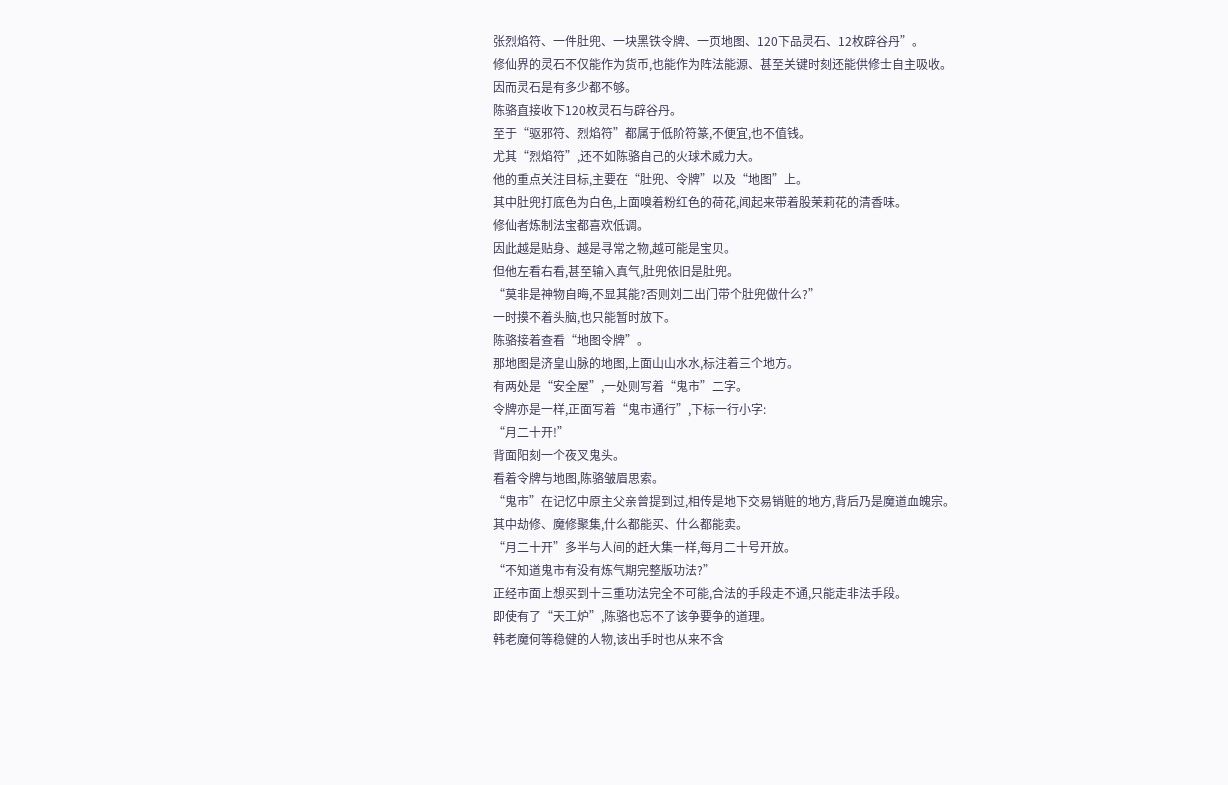张烈焰符、一件肚兜、一块黑铁令牌、一页地图、120下品灵石、12枚辟谷丹”。
修仙界的灵石不仅能作为货币,也能作为阵法能源、甚至关键时刻还能供修士自主吸收。
因而灵石是有多少都不够。
陈骆直接收下120枚灵石与辟谷丹。
至于“驱邪符、烈焰符”都属于低阶符篆,不便宜,也不值钱。
尤其“烈焰符”,还不如陈骆自己的火球术威力大。
他的重点关注目标,主要在“肚兜、令牌”以及“地图”上。
其中肚兜打底色为白色,上面嗅着粉红色的荷花,闻起来带着股茉莉花的清香味。
修仙者炼制法宝都喜欢低调。
因此越是贴身、越是寻常之物,越可能是宝贝。
但他左看右看,甚至输入真气,肚兜依旧是肚兜。
“莫非是神物自晦,不显其能?否则刘二出门带个肚兜做什么?”
一时摸不着头脑,也只能暂时放下。
陈骆接着查看“地图令牌”。
那地图是济皇山脉的地图,上面山山水水,标注着三个地方。
有两处是“安全屋”,一处则写着“鬼市”二字。
令牌亦是一样,正面写着“鬼市通行”,下标一行小字:
“月二十开!”
背面阳刻一个夜叉鬼头。
看着令牌与地图,陈骆皱眉思索。
“鬼市”在记忆中原主父亲曾提到过,相传是地下交易销赃的地方,背后乃是魔道血魄宗。
其中劫修、魔修聚集,什么都能买、什么都能卖。
“月二十开”多半与人间的赶大集一样,每月二十号开放。
“不知道鬼市有没有炼气期完整版功法?”
正经市面上想买到十三重功法完全不可能,合法的手段走不通,只能走非法手段。
即使有了“天工炉”,陈骆也忘不了该争要争的道理。
韩老魔何等稳健的人物,该出手时也从来不含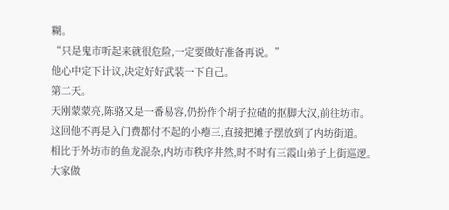糊。
“只是鬼市听起来就很危险,一定要做好准备再说。”
他心中定下计议,决定好好武装一下自己。
第二天。
天刚蒙蒙亮,陈骆又是一番易容,仍扮作个胡子拉碴的抠脚大汉,前往坊市。
这回他不再是入门费都付不起的小瘪三,直接把摊子摆放到了内坊街道。
相比于外坊市的鱼龙混杂,内坊市秩序井然,时不时有三霞山弟子上街巡逻。
大家做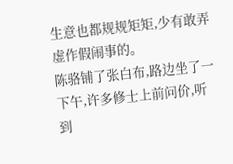生意也都规规矩矩,少有敢弄虚作假闹事的。
陈骆铺了张白布,路边坐了一下午,许多修士上前问价,听到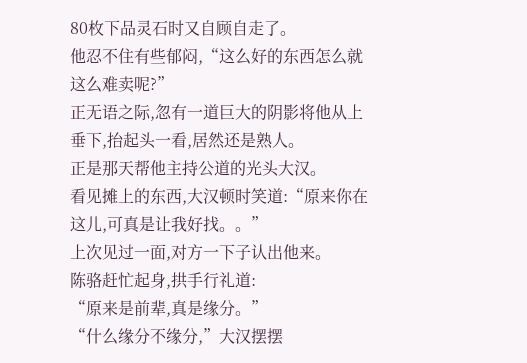80枚下品灵石时又自顾自走了。
他忍不住有些郁闷,“这么好的东西怎么就这么难卖呢?”
正无语之际,忽有一道巨大的阴影将他从上垂下,抬起头一看,居然还是熟人。
正是那天帮他主持公道的光头大汉。
看见摊上的东西,大汉顿时笑道:“原来你在这儿,可真是让我好找。。”
上次见过一面,对方一下子认出他来。
陈骆赶忙起身,拱手行礼道:
“原来是前辈,真是缘分。”
“什么缘分不缘分,”大汉摆摆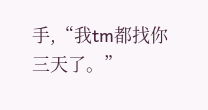手,“我tm都找你三天了。”